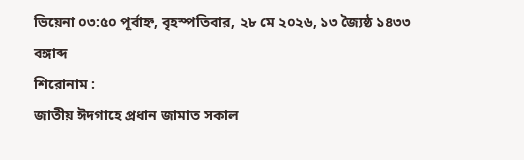ভিয়েনা ০৩:৫০ পূর্বাহ্ন, বৃহস্পতিবার, ২৮ মে ২০২৬, ১৩ জ্যৈষ্ঠ ১৪৩৩ বঙ্গাব্দ
শিরোনাম :
জাতীয় ঈদগাহে প্রধান জামাত সকাল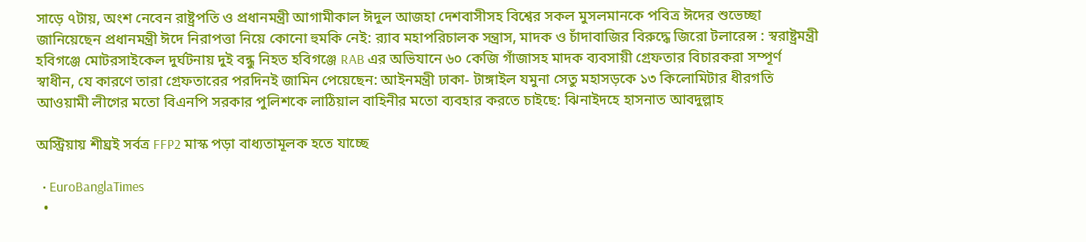সাড়ে ৭টায়, অংশ নেবেন রাষ্ট্রপতি ও প্রধানমন্ত্রী আগামীকাল ঈদুল আজহা দেশবাসীসহ বিশ্বের সকল মুসলমানকে পবিত্র ঈদের শুভেচ্ছা জানিয়েছেন প্রধানমন্ত্রী ঈদে নিরাপত্তা নিয়ে কোনো হুমকি নেই: র‌্যাব মহাপরিচালক সন্ত্রাস, মাদক ও চাঁদাবাজির বিরুদ্ধে জিরো টলারেন্স : স্বরাষ্ট্রমন্ত্রী হবিগঞ্জে মোটরসাইকেল দুর্ঘটনায় দুই বন্ধু নিহত হবিগঞ্জে RAB এর অভিযানে ৬০ কেজি গাঁজাসহ মাদক ব্যবসায়ী গ্রেফতার বিচারকরা সম্পূর্ণ স্বাধীন, যে কারণে তারা গ্রেফতারের পরদিনই জামিন পেয়েছেন: আইনমন্ত্রী ঢাকা- টাঙ্গাইল যমুনা সেতু মহাসড়কে ১৩ কিলোমিটার ধীরগতি আওয়ামী লীগের মতো বিএনপি সরকার পুলিশকে লাঠিয়াল বাহিনীর মতো ব্যবহার করতে চাইছে: ঝিনাইদহে হাসনাত আবদুল্লাহ

অস্ট্রিয়ায় শীঘ্রই সর্বত্র FFP2 মাস্ক পড়া বাধ্যতামূলক হতে যাচ্ছে

  • EuroBanglaTimes
  •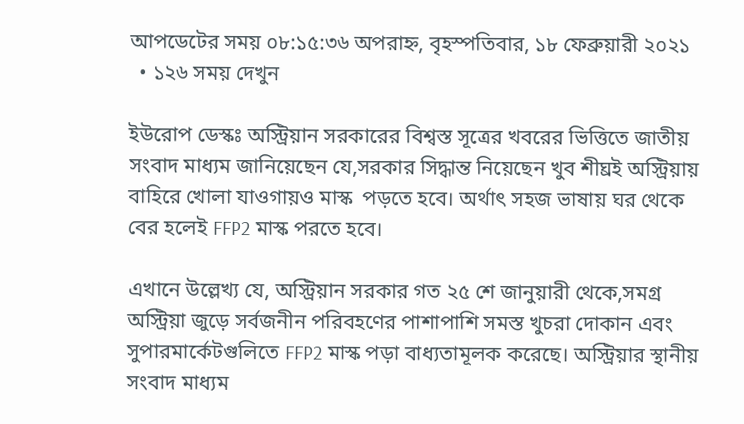আপডেটের সময় ০৮:১৫:৩৬ অপরাহ্ন, বৃহস্পতিবার, ১৮ ফেব্রুয়ারী ২০২১
  • ১২৬ সময় দেখুন

ইউরোপ ডেস্কঃ অস্ট্রিয়ান সরকারের বিশ্বস্ত সূত্রের খবরের ভিত্তিতে জাতীয় সংবাদ মাধ্যম জানিয়েছেন যে,সরকার সিদ্ধান্ত নিয়েছেন খুব শীঘ্রই অস্ট্রিয়ায় বাহিরে খোলা যাওগায়ও মাস্ক  পড়তে হবে। অর্থাৎ সহজ ভাষায় ঘর থেকে বের হলেই FFP2 মাস্ক পরতে হবে।

এখানে উল্লেখ্য যে, অস্ট্রিয়ান সরকার গত ২৫ শে জানুয়ারী থেকে,সমগ্র অস্ট্রিয়া জুড়ে সর্বজনীন পরিবহণের পাশাপাশি সমস্ত খুচরা দোকান এবং সুপারমার্কেটগুলিতে FFP2 মাস্ক পড়া বাধ্যতামূলক করেছে। অস্ট্রিয়ার স্থানীয় সংবাদ মাধ্যম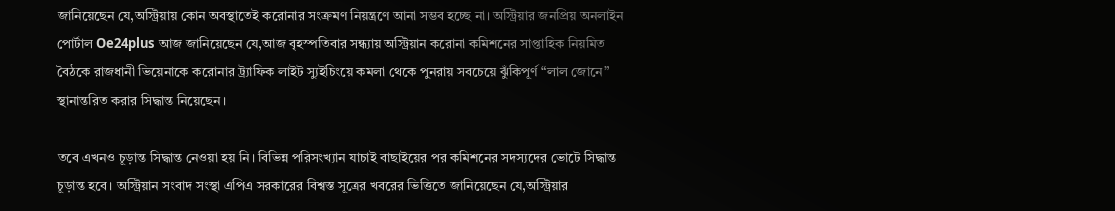জানিয়েছেন যে,অস্ট্রিয়ায় কোন অবস্থাতেই করোনার সংক্রমণ নিয়ন্ত্রণে আনা সম্ভব হচ্ছে না। অস্ট্রিয়ার জনপ্রিয় অনলাইন পোর্টাল Oe24plus আজ জানিয়েছেন যে,আজ বৃহস্পতিবার সন্ধ্যায় অস্ট্রিয়ান করোনা কমিশনের সাপ্তাহিক নিয়মিত বৈঠকে রাজধানী ভিয়েনাকে করোনার ট্র্যাফিক লাইট স্যুইচিংয়ে কমলা থেকে পুনরায় সবচেয়ে ঝুঁকিপূর্ণ “লাল জোনে” স্থানান্তরিত করার সিদ্ধান্ত নিয়েছেন।

তবে এখনও চূড়ান্ত সিদ্ধান্ত নেওয়া হয় নি। বিভিন্ন পরিসংখ্যান যাচাই বাছাইয়ের পর কমিশনের সদস্যদের ভোটে সিদ্ধান্ত চূড়ান্ত হবে। অস্ট্রিয়ান সংবাদ সংস্থা এপিএ সরকারের বিশ্বস্ত সূত্রের খবরের ভিত্তিতে জানিয়েছেন যে,অস্ট্রিয়ার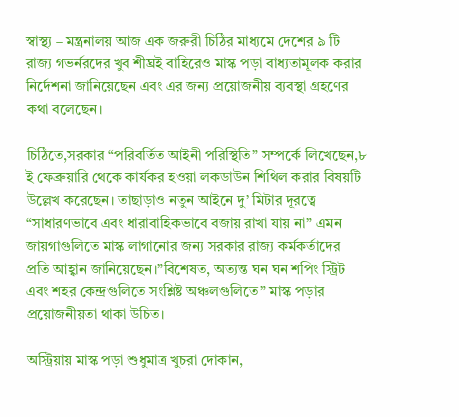স্বাস্থ্য – মন্ত্রনালয় আজ এক জরুরী চিঠির মাধ্যমে দেশের ৯ টি রাজ্য গভর্নরদের খুব শীঘ্রই বাহিরেও মাস্ক পড়া বাধ্যতামূলক করার নির্দেশনা জানিয়েছেন এবং এর জন্য প্রয়োজনীয় ব্যবস্থা গ্রহণের কথা বলেছেন।

চিঠিতে,সরকার “পরিবর্তিত আইনী পরিস্থিতি” সম্পর্কে লিখেছেন,৮ ই ফেব্রুয়ারি থেকে কার্যকর হওয়া লকডাউন শিথিল করার বিষয়টি উল্লেখ করেছেন। তাছাড়াও নতুন আইনে দু’ মিটার দূরত্বে “সাধারণভাবে এবং ধারাবাহিকভাবে বজায় রাখা যায় না” এমন জায়গাগুলিতে মাস্ক লাগানোর জন্য সরকার রাজ্য কর্মকর্তাদের প্রতি আহ্বান জানিয়েছেন।”বিশেষত, অত্যন্ত ঘন ঘন শপিং স্ট্রিট এবং শহর কেন্দ্রগুলিতে সংশ্লিষ্ট অঞ্চলগুলিতে” মাস্ক পড়ার প্রয়োজনীয়তা থাকা উচিত।

অস্ট্রিয়ায় মাস্ক পড়া শুধুমাত্র খুচরা দোকান,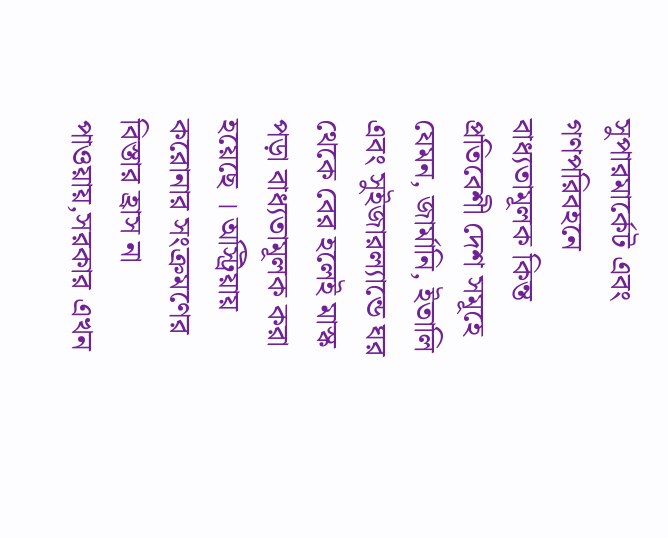সুপারমার্কেট এবং গণপরিবহনে বাধ্যতামূলক কিন্ত প্রতিবেশী দেশ সমূহে যেমন, জার্মানি, ইতালি এবং সুইজারল্যান্ডে ঘর থেকে বের হলেই মাস্ক পড়া বাধ্যতামূলক করা হয়েছে । অস্ট্রিয়ায় করোনার সংক্রমণের বিস্তার হ্রাস না পাওয়ায়,সরকার এখন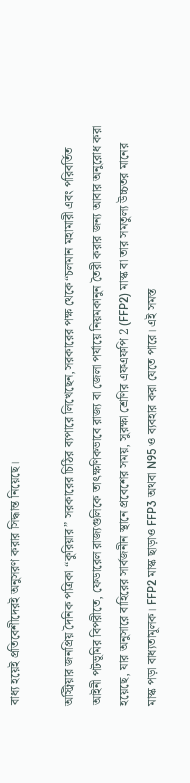বাধ্য হয়েই প্রতিবেশীদেরই অনুসরণ করার সিদ্ধান্ত নিয়েছে।

অস্ট্রিয়ার জনপ্রিয় দৈনিক পত্রিকা “কুরিয়ার” সরকারের চিঠির ব্যপারে লিখেছেন,সরকারের পক্ষ থেকে“চলমান মহামারী এবং পরিবর্তিত আইনী পটভূমির বিপরীতে, ফেডারেল রাজ্যগুলিকে তাৎক্ষণিকভাবে রাজ্য বা জেলা পর্যায়ে নিয়মকানুন তৈরী করার জন্য আবার অনুরোধ করা হয়েছে, যার অনুসারে বাহিরের সার্বজনীন স্থানে প্রবেশের সময়, সুরক্ষা শ্রেণির এফএফপি 2 (FFP2) মাস্ক বা তার সমতুল্য উচ্চতর মানের মাস্ক পড়া বাধ্যতামূলক। FFP2 মাস্ক ছাড়াও FFP3 অথবা N95 ও ব্যবহার করা যেতে পারে। এই সমস্ত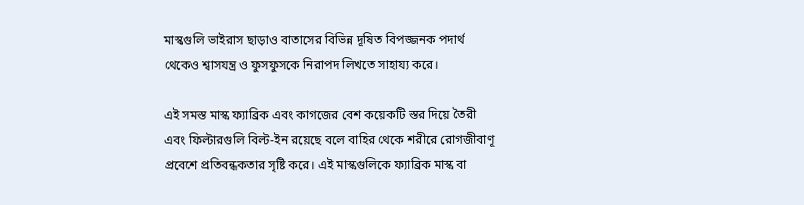মাস্কগুলি ভাইরাস ছাড়াও বাতাসের বিভিন্ন দূষিত বিপজ্জনক পদার্থ থেকেও শ্বাসযন্ত্র ও ফুসফুসকে নিরাপদ লিখতে সাহায্য করে।

এই সমস্ত মাস্ক ফ্যাব্রিক এবং কাগজের বেশ কয়েকটি স্তর দিয়ে তৈরী এবং ফিল্টারগুলি বিল্ট-ইন রয়েছে বলে বাহির থেকে শরীরে রোগজীবাণূ প্রবেশে প্রতিবন্ধকতার সৃষ্টি করে। এই মাস্কগুলিকে ফ্যাব্রিক মাস্ক বা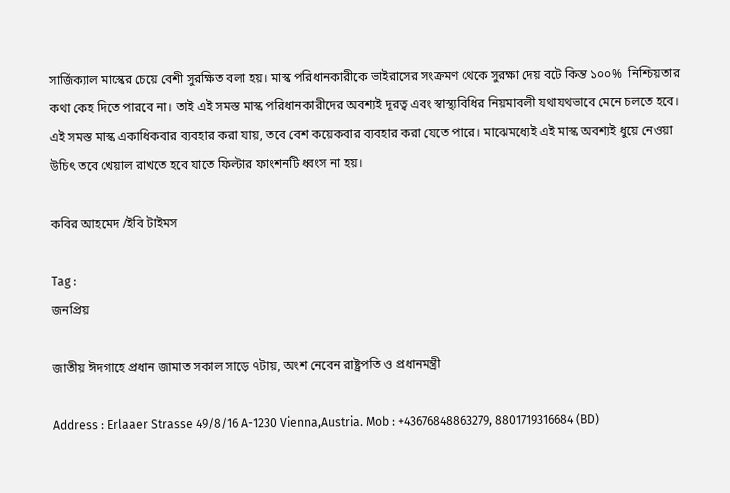সার্জিক্যাল মাস্কের চেয়ে বেশী সুরক্ষিত বলা হয়। মাস্ক পরিধানকারীকে ভাইরাসের সংক্রমণ থেকে সুরক্ষা দেয় বটে কিন্ত ১০০%  নিশ্চিয়তার কথা কেহ দিতে পারবে না। তাই এই সমস্ত মাস্ক পরিধানকারীদের অবশ্যই দূরত্ব এবং স্বাস্থ্যবিধির নিয়মাবলী যথাযথভাবে মেনে চলতে হবে। এই সমস্ত মাস্ক একাধিকবার ব্যবহার করা যায়, তবে বেশ কয়েকবার ব্যবহার করা যেতে পারে। মাঝেমধ্যেই এই মাস্ক অবশ্যই ধুয়ে নেওয়া উচিৎ তবে খেয়াল রাখতে হবে যাতে ফিল্টার ফাংশনটি ধ্বংস না হয়।

কবির আহমেদ /ইবি টাইমস

Tag :
জনপ্রিয়

জাতীয় ঈদগাহে প্রধান জামাত সকাল সাড়ে ৭টায়, অংশ নেবেন রাষ্ট্রপতি ও প্রধানমন্ত্রী

Address : Erlaaer Strasse 49/8/16 A-1230 Vienna,Austria. Mob : +43676848863279, 8801719316684 (BD)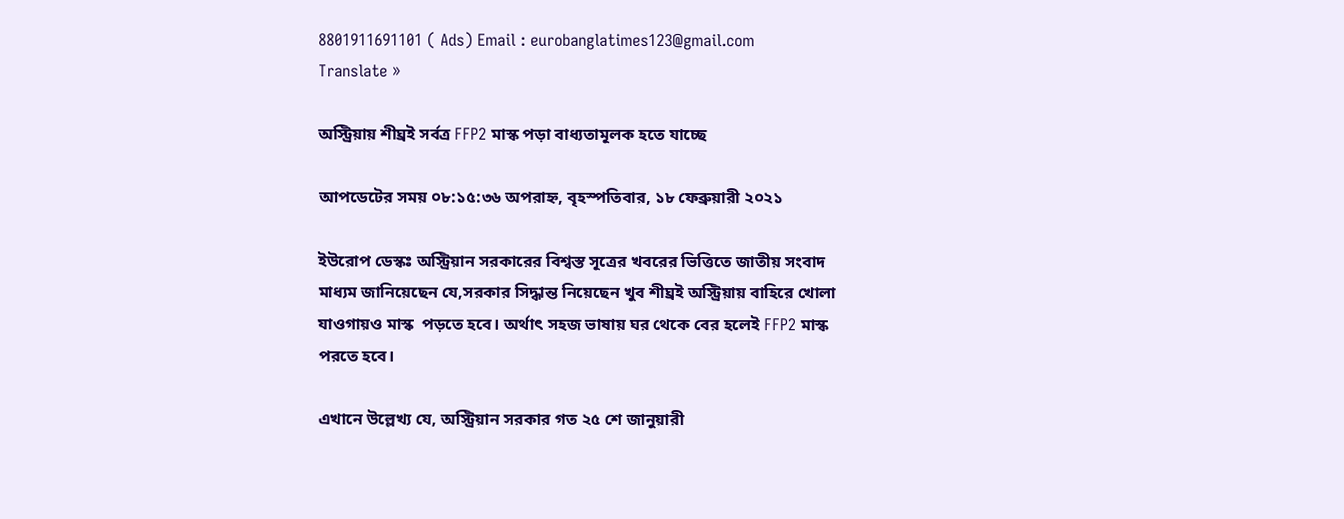8801911691101 ( Ads) Email : eurobanglatimes123@gmail.com
Translate »

অস্ট্রিয়ায় শীঘ্রই সর্বত্র FFP2 মাস্ক পড়া বাধ্যতামূলক হতে যাচ্ছে

আপডেটের সময় ০৮:১৫:৩৬ অপরাহ্ন, বৃহস্পতিবার, ১৮ ফেব্রুয়ারী ২০২১

ইউরোপ ডেস্কঃ অস্ট্রিয়ান সরকারের বিশ্বস্ত সূত্রের খবরের ভিত্তিতে জাতীয় সংবাদ মাধ্যম জানিয়েছেন যে,সরকার সিদ্ধান্ত নিয়েছেন খুব শীঘ্রই অস্ট্রিয়ায় বাহিরে খোলা যাওগায়ও মাস্ক  পড়তে হবে। অর্থাৎ সহজ ভাষায় ঘর থেকে বের হলেই FFP2 মাস্ক পরতে হবে।

এখানে উল্লেখ্য যে, অস্ট্রিয়ান সরকার গত ২৫ শে জানুয়ারী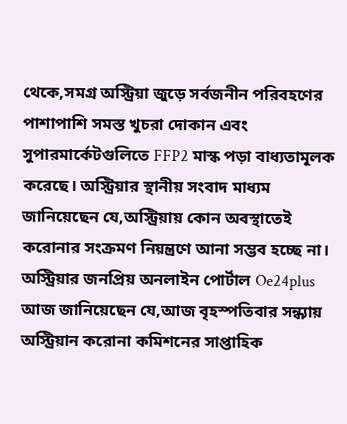থেকে,সমগ্র অস্ট্রিয়া জুড়ে সর্বজনীন পরিবহণের পাশাপাশি সমস্ত খুচরা দোকান এবং সুপারমার্কেটগুলিতে FFP2 মাস্ক পড়া বাধ্যতামূলক করেছে। অস্ট্রিয়ার স্থানীয় সংবাদ মাধ্যম জানিয়েছেন যে,অস্ট্রিয়ায় কোন অবস্থাতেই করোনার সংক্রমণ নিয়ন্ত্রণে আনা সম্ভব হচ্ছে না। অস্ট্রিয়ার জনপ্রিয় অনলাইন পোর্টাল Oe24plus আজ জানিয়েছেন যে,আজ বৃহস্পতিবার সন্ধ্যায় অস্ট্রিয়ান করোনা কমিশনের সাপ্তাহিক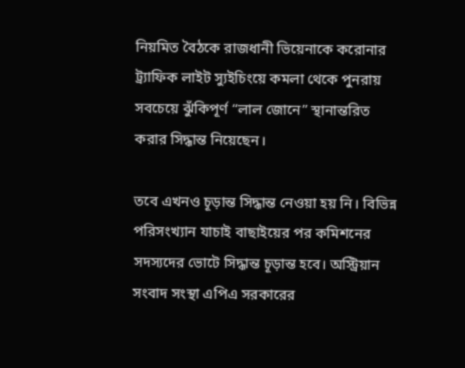নিয়মিত বৈঠকে রাজধানী ভিয়েনাকে করোনার ট্র্যাফিক লাইট স্যুইচিংয়ে কমলা থেকে পুনরায় সবচেয়ে ঝুঁকিপূর্ণ “লাল জোনে” স্থানান্তরিত করার সিদ্ধান্ত নিয়েছেন।

তবে এখনও চূড়ান্ত সিদ্ধান্ত নেওয়া হয় নি। বিভিন্ন পরিসংখ্যান যাচাই বাছাইয়ের পর কমিশনের সদস্যদের ভোটে সিদ্ধান্ত চূড়ান্ত হবে। অস্ট্রিয়ান সংবাদ সংস্থা এপিএ সরকারের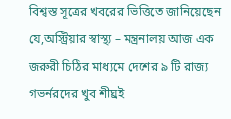বিশ্বস্ত সূত্রের খবরের ভিত্তিতে জানিয়েছেন যে,অস্ট্রিয়ার স্বাস্থ্য – মন্ত্রনালয় আজ এক জরুরী চিঠির মাধ্যমে দেশের ৯ টি রাজ্য গভর্নরদের খুব শীঘ্রই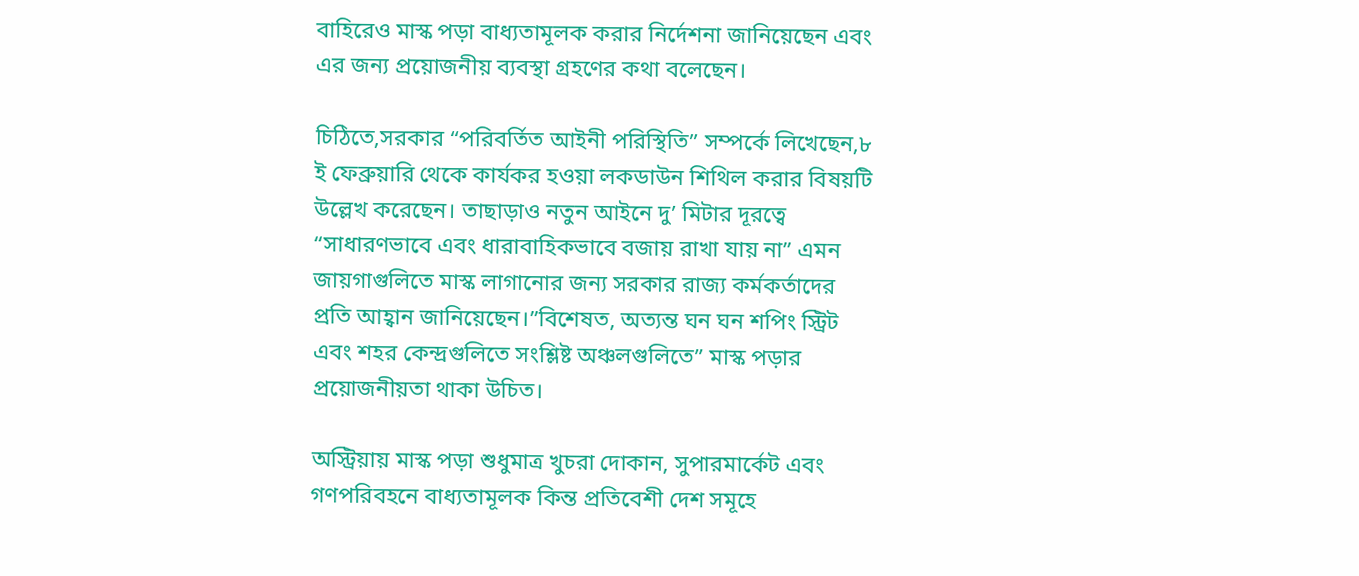বাহিরেও মাস্ক পড়া বাধ্যতামূলক করার নির্দেশনা জানিয়েছেন এবং এর জন্য প্রয়োজনীয় ব্যবস্থা গ্রহণের কথা বলেছেন।

চিঠিতে,সরকার “পরিবর্তিত আইনী পরিস্থিতি” সম্পর্কে লিখেছেন,৮ ই ফেব্রুয়ারি থেকে কার্যকর হওয়া লকডাউন শিথিল করার বিষয়টি উল্লেখ করেছেন। তাছাড়াও নতুন আইনে দু’ মিটার দূরত্বে “সাধারণভাবে এবং ধারাবাহিকভাবে বজায় রাখা যায় না” এমন জায়গাগুলিতে মাস্ক লাগানোর জন্য সরকার রাজ্য কর্মকর্তাদের প্রতি আহ্বান জানিয়েছেন।”বিশেষত, অত্যন্ত ঘন ঘন শপিং স্ট্রিট এবং শহর কেন্দ্রগুলিতে সংশ্লিষ্ট অঞ্চলগুলিতে” মাস্ক পড়ার প্রয়োজনীয়তা থাকা উচিত।

অস্ট্রিয়ায় মাস্ক পড়া শুধুমাত্র খুচরা দোকান, সুপারমার্কেট এবং গণপরিবহনে বাধ্যতামূলক কিন্ত প্রতিবেশী দেশ সমূহে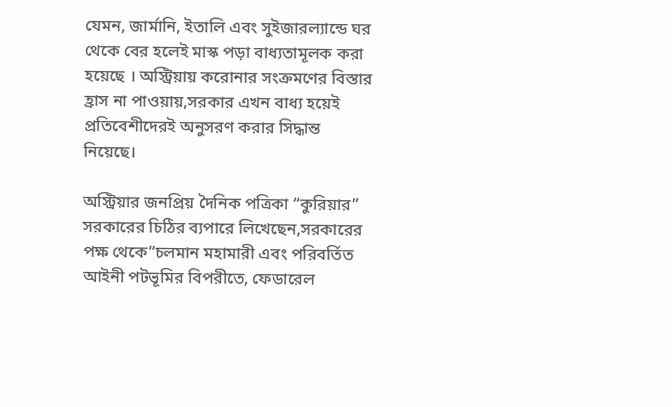যেমন, জার্মানি, ইতালি এবং সুইজারল্যান্ডে ঘর থেকে বের হলেই মাস্ক পড়া বাধ্যতামূলক করা হয়েছে । অস্ট্রিয়ায় করোনার সংক্রমণের বিস্তার হ্রাস না পাওয়ায়,সরকার এখন বাধ্য হয়েই প্রতিবেশীদেরই অনুসরণ করার সিদ্ধান্ত নিয়েছে।

অস্ট্রিয়ার জনপ্রিয় দৈনিক পত্রিকা “কুরিয়ার” সরকারের চিঠির ব্যপারে লিখেছেন,সরকারের পক্ষ থেকে“চলমান মহামারী এবং পরিবর্তিত আইনী পটভূমির বিপরীতে, ফেডারেল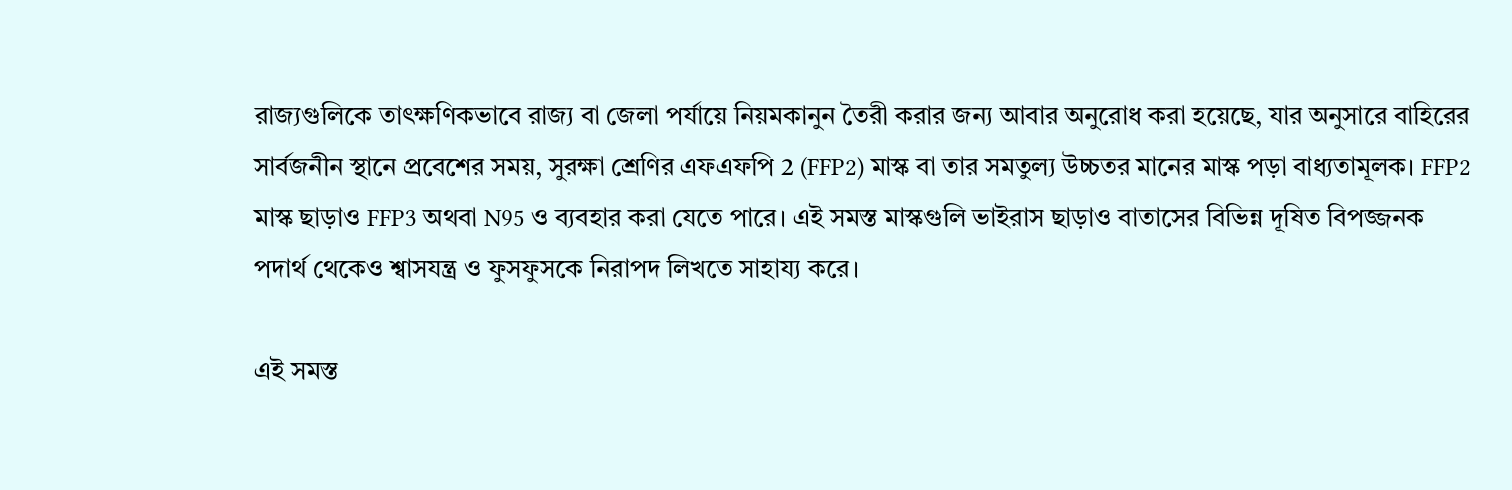রাজ্যগুলিকে তাৎক্ষণিকভাবে রাজ্য বা জেলা পর্যায়ে নিয়মকানুন তৈরী করার জন্য আবার অনুরোধ করা হয়েছে, যার অনুসারে বাহিরের সার্বজনীন স্থানে প্রবেশের সময়, সুরক্ষা শ্রেণির এফএফপি 2 (FFP2) মাস্ক বা তার সমতুল্য উচ্চতর মানের মাস্ক পড়া বাধ্যতামূলক। FFP2 মাস্ক ছাড়াও FFP3 অথবা N95 ও ব্যবহার করা যেতে পারে। এই সমস্ত মাস্কগুলি ভাইরাস ছাড়াও বাতাসের বিভিন্ন দূষিত বিপজ্জনক পদার্থ থেকেও শ্বাসযন্ত্র ও ফুসফুসকে নিরাপদ লিখতে সাহায্য করে।

এই সমস্ত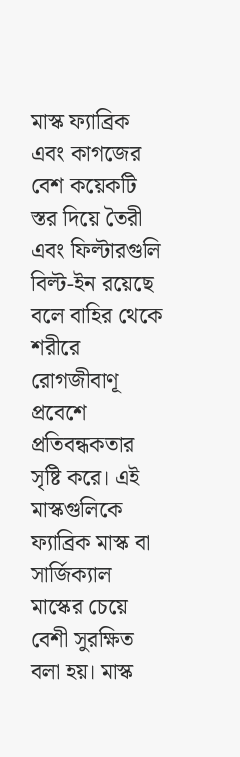মাস্ক ফ্যাব্রিক এবং কাগজের বেশ কয়েকটি স্তর দিয়ে তৈরী এবং ফিল্টারগুলি বিল্ট-ইন রয়েছে বলে বাহির থেকে শরীরে রোগজীবাণূ প্রবেশে প্রতিবন্ধকতার সৃষ্টি করে। এই মাস্কগুলিকে ফ্যাব্রিক মাস্ক বা সার্জিক্যাল মাস্কের চেয়ে বেশী সুরক্ষিত বলা হয়। মাস্ক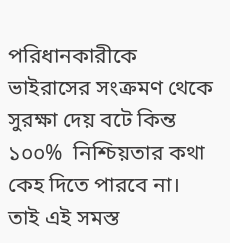পরিধানকারীকে ভাইরাসের সংক্রমণ থেকে সুরক্ষা দেয় বটে কিন্ত ১০০%  নিশ্চিয়তার কথা কেহ দিতে পারবে না। তাই এই সমস্ত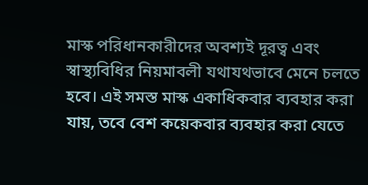মাস্ক পরিধানকারীদের অবশ্যই দূরত্ব এবং স্বাস্থ্যবিধির নিয়মাবলী যথাযথভাবে মেনে চলতে হবে। এই সমস্ত মাস্ক একাধিকবার ব্যবহার করা যায়, তবে বেশ কয়েকবার ব্যবহার করা যেতে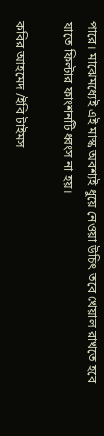পারে। মাঝেমধ্যেই এই মাস্ক অবশ্যই ধুয়ে নেওয়া উচিৎ তবে খেয়াল রাখতে হবে যাতে ফিল্টার ফাংশনটি ধ্বংস না হয়।

কবির আহমেদ /ইবি টাইমস